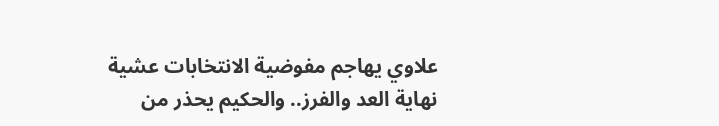علاوي يهاجم مفوضية الانتخابات عشية نهاية العد والفرز.. والحكيم يحذر من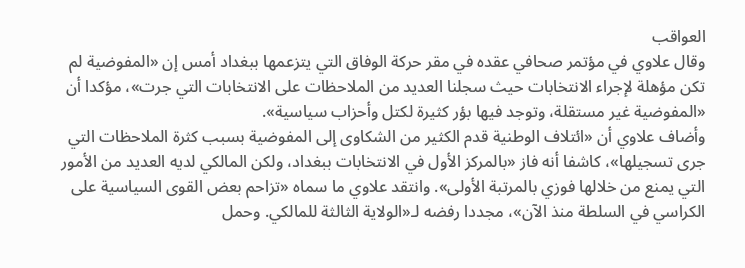العواقب
وقال علاوي في مؤتمر صحافي عقده في مقر حركة الوفاق التي يتزعمها ببغداد أمس إن «المفوضية لم تكن مؤهلة لإجراء الانتخابات حيث سجلنا العديد من الملاحظات على الانتخابات التي جرت»، مؤكدا أن «المفوضية غير مستقلة، وتوجد فيها بؤر كثيرة لكتل وأحزاب سياسية».
وأضاف علاوي أن «ائتلاف الوطنية قدم الكثير من الشكاوى إلى المفوضية بسبب كثرة الملاحظات التي جرى تسجيلها»، كاشفا أنه فاز «بالمركز الأول في الانتخابات ببغداد، ولكن المالكي لديه العديد من الأمور التي يمنع من خلالها فوزي بالمرتبة الأولى». وانتقد علاوي ما سماه «تزاحم بعض القوى السياسية على الكراسي في السلطة منذ الآن»، مجددا رفضه لـ«الولاية الثالثة للمالكي. وحمل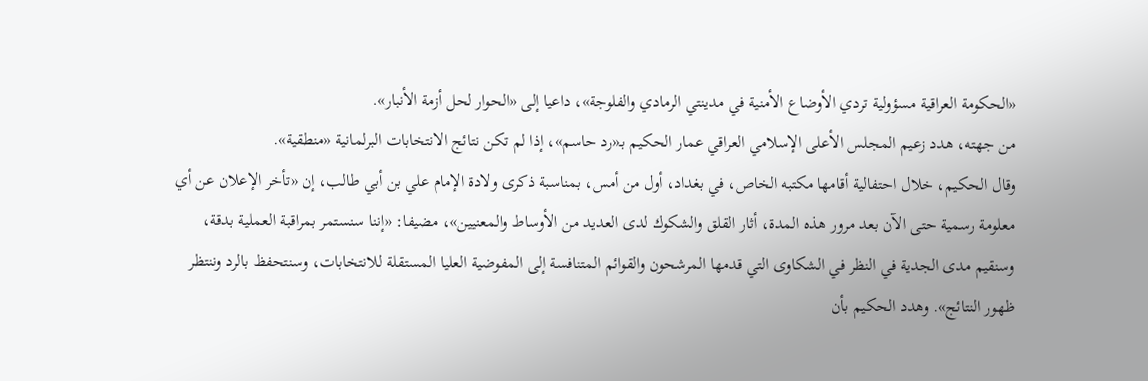«الحكومة العراقية مسؤولية تردي الأوضاع الأمنية في مدينتي الرمادي والفلوجة»، داعيا إلى «الحوار لحل أزمة الأنبار».
من جهته، هدد زعيم المجلس الأعلى الإسلامي العراقي عمار الحكيم بـ«رد حاسم»، إذا لم تكن نتائج الانتخابات البرلمانية «منطقية».
وقال الحكيم، خلال احتفالية أقامها مكتبه الخاص، في بغداد، أول من أمس، بمناسبة ذكرى ولادة الإمام علي بن أبي طالب، إن «تأخر الإعلان عن أي معلومة رسمية حتى الآن بعد مرور هذه المدة، أثار القلق والشكوك لدى العديد من الأوساط والمعنيين»، مضيفا: «إننا سنستمر بمراقبة العملية بدقة، وسنقيم مدى الجدية في النظر في الشكاوى التي قدمها المرشحون والقوائم المتنافسة إلى المفوضية العليا المستقلة للانتخابات، وسنتحفظ بالرد وننتظر ظهور النتائج». وهدد الحكيم بأن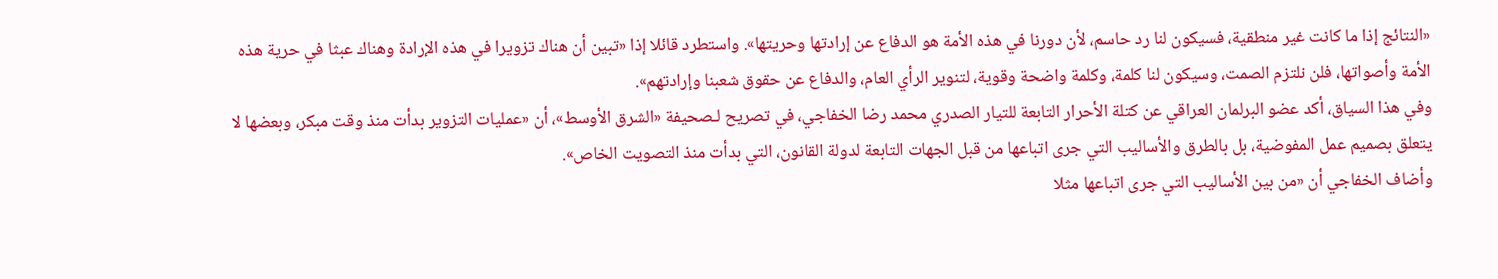«النتائج إذا ما كانت غير منطقية، فسيكون لنا رد حاسم، لأن دورنا في هذه الأمة هو الدفاع عن إرادتها وحريتها». واستطرد قائلا إذا «تبين أن هناك تزويرا في هذه الإرادة وهناك عبثا في حرية هذه الأمة وأصواتها، فلن نلتزم الصمت، وسيكون لنا كلمة، وكلمة واضحة وقوية، لتنوير الرأي العام، والدفاع عن حقوق شعبنا وإرادتهم».
وفي هذا السياق، أكد عضو البرلمان العراقي عن كتلة الأحرار التابعة للتيار الصدري محمد رضا الخفاجي، في تصريح لـصحيفة «الشرق الأوسط»، أن «عمليات التزوير بدأت منذ وقت مبكر، وبعضها لا يتعلق بصميم عمل المفوضية، بل بالطرق والأساليب التي جرى اتباعها من قبل الجهات التابعة لدولة القانون، التي بدأت منذ التصويت الخاص».
وأضاف الخفاجي أن «من بين الأساليب التي جرى اتباعها مثلا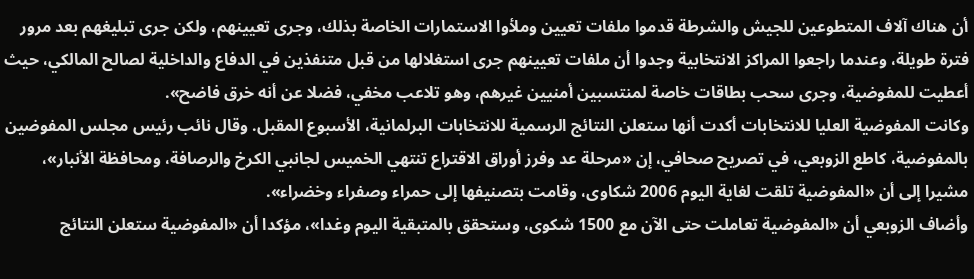أن هناك آلاف المتطوعين للجيش والشرطة قدموا ملفات تعيين وملأوا الاستمارات الخاصة بذلك، وجرى تعيينهم، ولكن جرى تبليغهم بعد مرور فترة طويلة، وعندما راجعوا المراكز الانتخابية وجدوا أن ملفات تعيينهم جرى استغلالها من قبل متنفذين في الدفاع والداخلية لصالح المالكي، حيث أعطيت للمفوضية، وجرى سحب بطاقات خاصة لمنتسبين أمنيين غيرهم، وهو تلاعب مخفي، فضلا عن أنه خرق فاضح».
وكانت المفوضية العليا للانتخابات أكدت أنها ستعلن النتائج الرسمية للانتخابات البرلمانية، الأسبوع المقبل. وقال نائب رئيس مجلس المفوضين بالمفوضية، كاطع الزوبعي، في تصريح صحافي، إن «مرحلة عد وفرز أوراق الاقتراع تنتهي الخميس لجانبي الكرخ والرصافة، ومحافظة الأنبار»، مشيرا إلى أن «المفوضية تلقت لغاية اليوم 2006 شكاوى، وقامت بتصنيفها إلى حمراء وصفراء وخضراء».
وأضاف الزوبعي أن «المفوضية تعاملت حتى الآن مع 1500 شكوى، وستحقق بالمتبقية اليوم وغدا»، مؤكدا أن «المفوضية ستعلن النتائج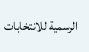الرسمية للانتخابات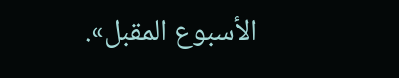الأسبوع المقبل».